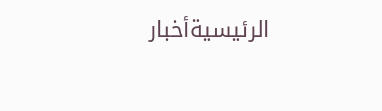الرئيسيةأخبار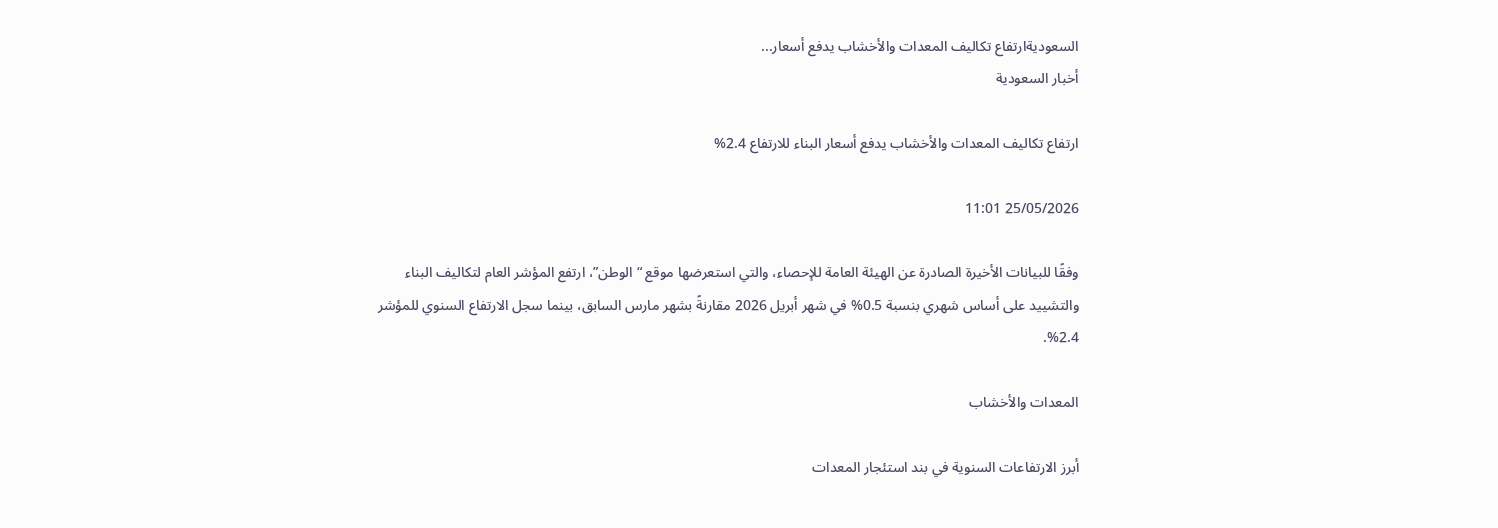السعوديةارتفاع تكاليف المعدات والأخشاب يدفع أسعار...
أخبار السعودية

ارتفاع تكاليف المعدات والأخشاب يدفع أسعار البناء للارتفاع 2.4%

25/05/2026 11:01

وفقًا للبيانات الأخيرة الصادرة عن الهيئة العامة للإحصاء، والتي استعرضها موقع “الوطن”، ارتفع المؤشر العام لتكاليف البناء والتشييد على أساس شهري بنسبة 0.5% في شهر أبريل 2026 مقارنةً بشهر مارس السابق، بينما سجل الارتفاع السنوي للمؤشر 2.4%.

المعدات والأخشاب

أبرز الارتفاعات السنوية في بند استئجار المعدات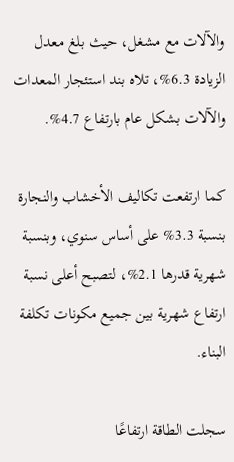والآلات مع مشغل، حيث بلغ معدل الزيادة 6.3%، تلاه بند استئجار المعدات والآلات بشكل عام بارتفاع 4.7%.

كما ارتفعت تكاليف الأخشاب والنجارة بنسبة 3.3% على أساس سنوي، وبنسبة شهرية قدرها 2.1%، لتصبح أعلى نسبة ارتفاع شهرية بين جميع مكونات تكلفة البناء.

سجلت الطاقة ارتفاعًا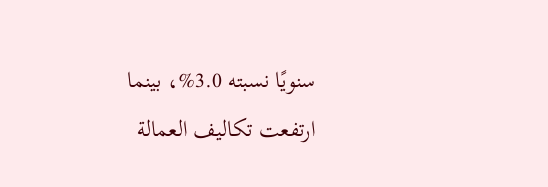سنويًا نسبته 3.0%، بينما ارتفعت تكاليف العمالة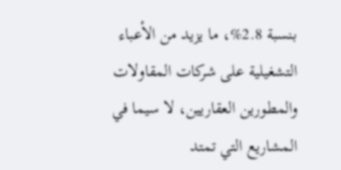بنسبة 2.8%، ما يزيد من الأعباء التشغيلية على شركات المقاولات والمطورين العقاريين، لا سيما في المشاريع التي تمتد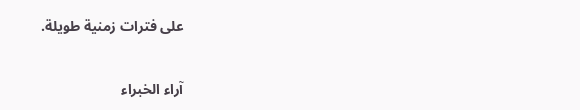على فترات زمنية طويلة.

آراء الخبراء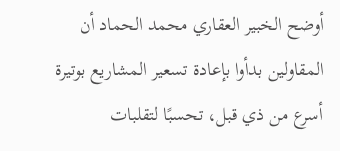أوضح الخبير العقاري محمد الحماد أن المقاولين بدأوا بإعادة تسعير المشاريع بوتيرة أسرع من ذي قبل، تحسبًا لتقلبات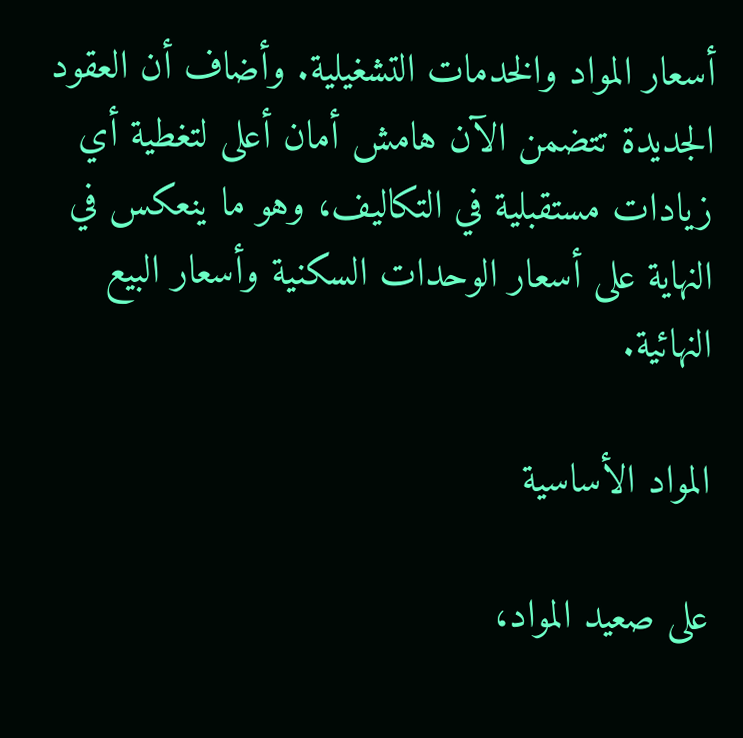أسعار المواد والخدمات التشغيلية. وأضاف أن العقود الجديدة تتضمن الآن هامش أمان أعلى لتغطية أي زيادات مستقبلية في التكاليف، وهو ما ينعكس في النهاية على أسعار الوحدات السكنية وأسعار البيع النهائية.

المواد الأساسية

على صعيد المواد،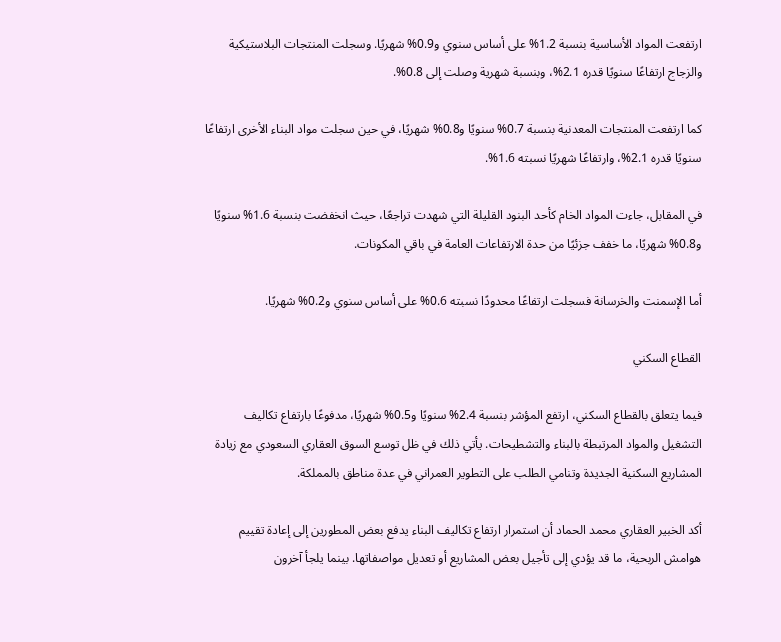ارتفعت المواد الأساسية بنسبة 1.2% على أساس سنوي و0.9% شهريًا. وسجلت المنتجات البلاستيكية والزجاج ارتفاعًا سنويًا قدره 2.1%، وبنسبة شهرية وصلت إلى 0.8%.

كما ارتفعت المنتجات المعدنية بنسبة 0.7% سنويًا و0.8% شهريًا، في حين سجلت مواد البناء الأخرى ارتفاعًا سنويًا قدره 2.1%، وارتفاعًا شهريًا نسبته 1.6%.

في المقابل، جاءت المواد الخام كأحد البنود القليلة التي شهدت تراجعًا، حيث انخفضت بنسبة 1.6% سنويًا و0.8% شهريًا، ما خفف جزئيًا من حدة الارتفاعات العامة في باقي المكونات.

أما الإسمنت والخرسانة فسجلت ارتفاعًا محدودًا نسبته 0.6% على أساس سنوي و0.2% شهريًا.

القطاع السكني

فيما يتعلق بالقطاع السكني، ارتفع المؤشر بنسبة 2.4% سنويًا و0.5% شهريًا، مدفوعًا بارتفاع تكاليف التشغيل والمواد المرتبطة بالبناء والتشطيحات. يأتي ذلك في ظل توسع السوق العقاري السعودي مع زيادة المشاريع السكنية الجديدة وتنامي الطلب على التطوير العمراني في عدة مناطق بالمملكة.

أكد الخبير العقاري محمد الحماد أن استمرار ارتفاع تكاليف البناء يدفع بعض المطورين إلى إعادة تقييم هوامش الربحية، ما قد يؤدي إلى تأجيل بعض المشاريع أو تعديل مواصفاتها. بينما يلجأ آخرون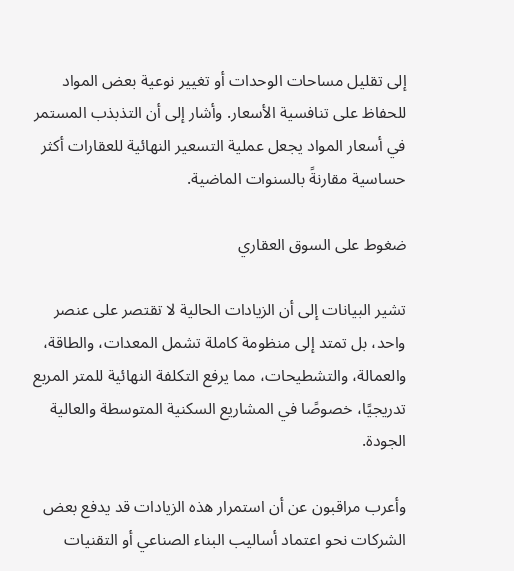إلى تقليل مساحات الوحدات أو تغيير نوعية بعض المواد للحفاظ على تنافسية الأسعار. وأشار إلى أن التذبذب المستمر في أسعار المواد يجعل عملية التسعير النهائية للعقارات أكثر حساسية مقارنةً بالسنوات الماضية.

ضغوط على السوق العقاري

تشير البيانات إلى أن الزيادات الحالية لا تقتصر على عنصر واحد، بل تمتد إلى منظومة كاملة تشمل المعدات، والطاقة، والعمالة، والتشطيحات، مما يرفع التكلفة النهائية للمتر المربع تدريجيًا، خصوصًا في المشاريع السكنية المتوسطة والعالية الجودة.

وأعرب مراقبون عن أن استمرار هذه الزيادات قد يدفع بعض الشركات نحو اعتماد أساليب البناء الصناعي أو التقنيات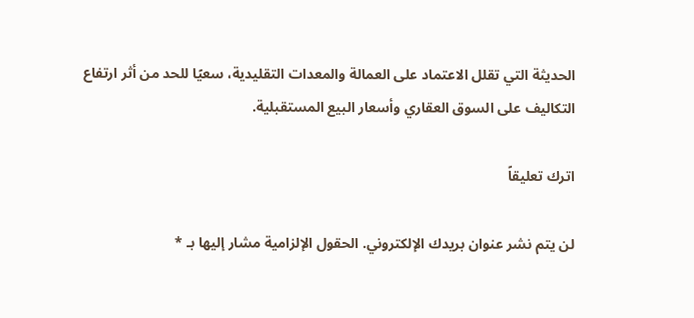الحديثة التي تقلل الاعتماد على العمالة والمعدات التقليدية، سعيًا للحد من أثر ارتفاع التكاليف على السوق العقاري وأسعار البيع المستقبلية.

اترك تعليقاً

لن يتم نشر عنوان بريدك الإلكتروني. الحقول الإلزامية مشار إليها بـ *